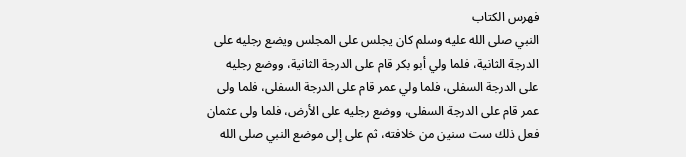فهرس الكتاب
النبي صلى الله عليه وسلم كان يجلس على المجلس ويضع رجليه على الدرجة الثانية، فلما ولي أبو بكر قام على الدرجة الثانية، ووضع رجليه على الدرجة السفلى، فلما ولي عمر قام على الدرجة السفلى، فلما ولى عمر قام على الدرجة السفلى، ووضع رجليه على الأرض، فلما ولى عثمان فعل ذلك ست سنين من خلافته، ثم على إلى موضع النبي صلى الله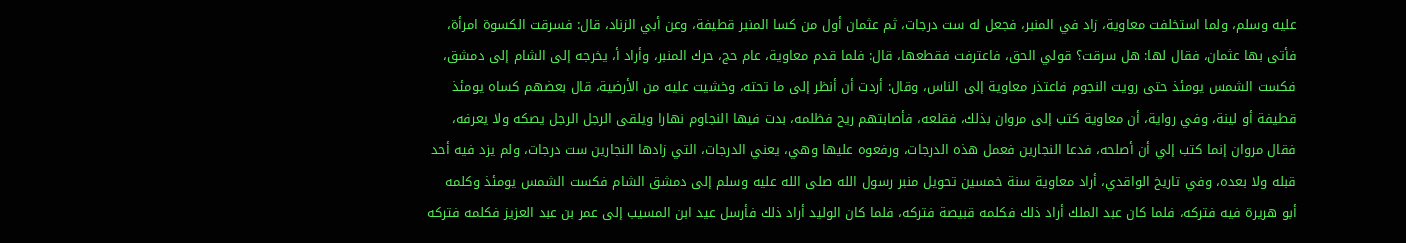عليه وسلم، ولما استخلفت معاوية، زاد في المنبر، فجعل له ست درجات، ثم عثمان أول من كسا المنبر قطيفة، وعن أبي الزناد، قال: فسرقت الكسوة امرأة، فأتى بها عثمان، فقال لها: هل سرقت؟ قولي الحق، فاعترفت فقطعها، قال: فلما قدم معاوية، عام حج، حرك المنبر، وأراد أ، يخرجه إلى الشام إلى دمشق، فكست الشمس يومئذ حتى رويت النجوم فاعتذر معاوية إلى الناس، وقال: أردت أن أنظر إلى ما تحته، وخشيت عليه من الأرضية، قال بعضهم كساه يومئذ قطيفة أو لينة، وفي رواية، أن معاوية كتب إلى مروان بذلك، فقلعه، فأصابتهم ريح فظلمه، بدت فيها النجاوم نهارا ويلقى الرجل الرجل يصكه ولا يعرفه، فقال مروان إنما كتب إلي أن أصلحه، فدعا النجارين فعمل هذه الدرجات، ورفعوه عليها وهي، يعني الدرجات، التي زادها النجارين ست درجات، ولم يزد فيه أحد قبله ولا بعده، وفي تاريخ الواقدي، أراد معاوية سنة خمسين تحويل منبر رسول الله صلى الله عليه وسلم إلى دمشق الشام فكست الشمس يومئذ وكلمه أبو هريرة فيه فتركه، فلما كان عبد الملك أراد ذلك فكلمه قبيصة فتركه، فلما كان الوليد أراد ذلك فأرسل عيد ابن المسيب إلى عمر بن عبد العزيز فكلمه فتركه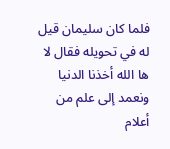فلما كان سليمان قيل له في تحويله فقال لا ها الله أخذنا الدنيا ونعمد إلى علم من أعلام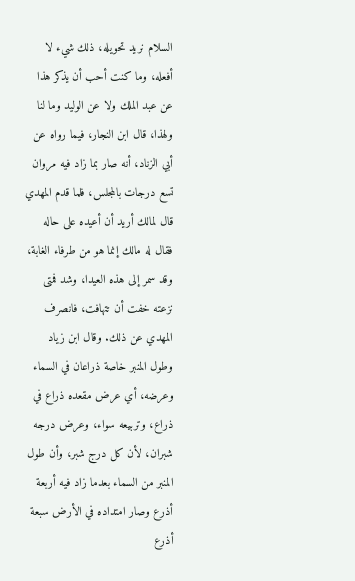السلام نريد تحويله، ذلك شيء لا أفعله، وما كنت أحب أن يذكر هذا عن عبد الملك ولا عن الوليد وما لنا ولهذا، قال ابن النجار، فيما رواه عن أبي الزناد، أنه صار بما زاد فيه مروان تسع درجات بالمجلس، فلما قدم المهدي قال لمالك أريد أن أعيده على حاله فقال له مالك إنما هو من طرفاء الغابة، وقد سمر إلى هذه العيدا، وشد فمتى نزعته خفت أن تتهافت، فانصرف المهدي عن ذلك. وقال ابن زياد وطول المنبر خاصة ذراعان في السماء وعرضه، أي عرض مقعده ذراع في ذراع، وتربيعه سواء، وعرض درجه شبران، لأن كل درج شبر، وأن طول المنبر من السماء بعدما زاد فيه أربعة أذرع وصار امتداده في الأرض سبعة أذرع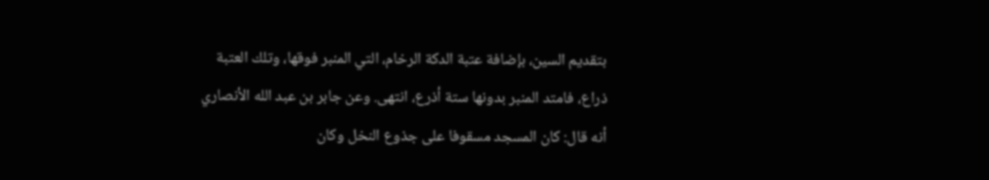بتقديم السين، بإضافة عتبة الدكة الرخام، التي المنبر فوقها، وتلك العتبة ذراع، فامتد المنبر بدونها ستة أذرع، انتهى. وعن جابر بن عبد الله الأنصاري أنه قال: كان المسجد مسقوفا على جذوع النخل وكان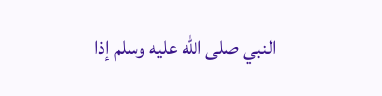النبي صلى الله عليه وسلم إذا